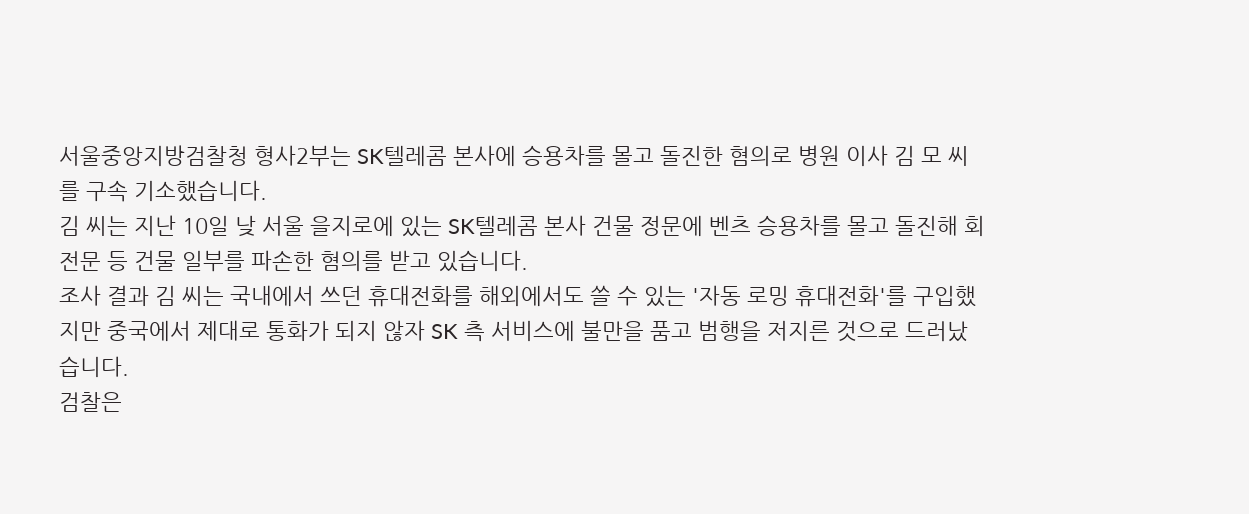서울중앙지방검찰청 형사2부는 SK텔레콤 본사에 승용차를 몰고 돌진한 혐의로 병원 이사 김 모 씨를 구속 기소했습니다.
김 씨는 지난 10일 낮 서울 을지로에 있는 SK텔레콤 본사 건물 정문에 벤츠 승용차를 몰고 돌진해 회전문 등 건물 일부를 파손한 혐의를 받고 있습니다.
조사 결과 김 씨는 국내에서 쓰던 휴대전화를 해외에서도 쓸 수 있는 '자동 로밍 휴대전화'를 구입했지만 중국에서 제대로 통화가 되지 않자 SK 측 서비스에 불만을 품고 범행을 저지른 것으로 드러났습니다.
검찰은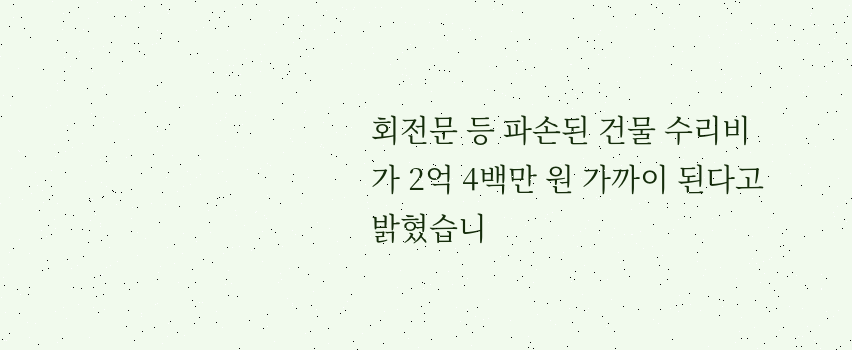회전문 등 파손된 건물 수리비가 2억 4백만 원 가까이 된다고 밝혔습니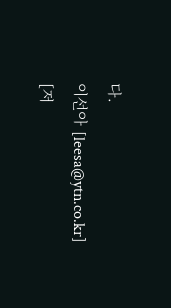다.
이선아 [leesa@ytn.co.kr]
[저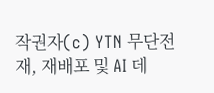작권자(c) YTN 무단전재, 재배포 및 AI 데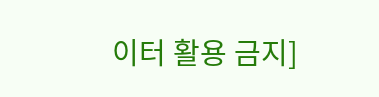이터 활용 금지]